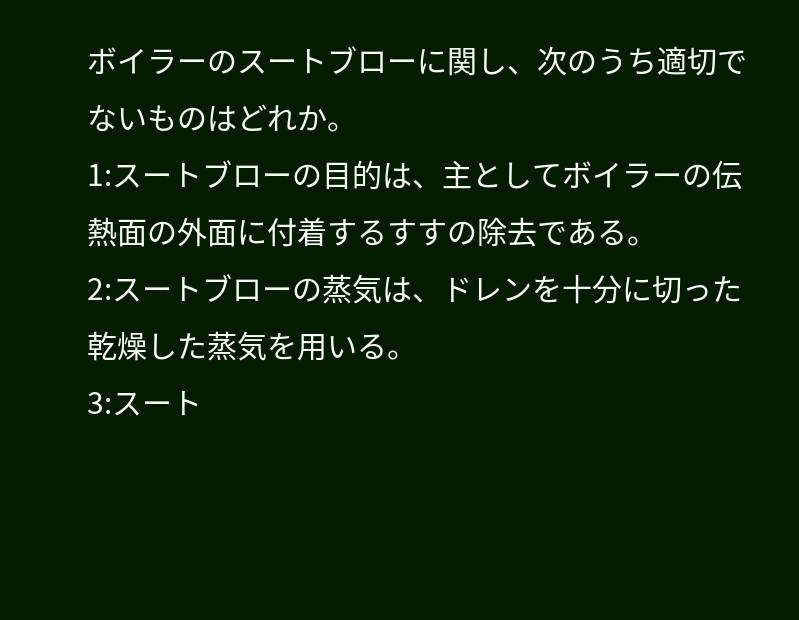ボイラーのスートブローに関し、次のうち適切でないものはどれか。
1:スートブローの目的は、主としてボイラーの伝熱面の外面に付着するすすの除去である。
2:スートブローの蒸気は、ドレンを十分に切った乾燥した蒸気を用いる。
3:スート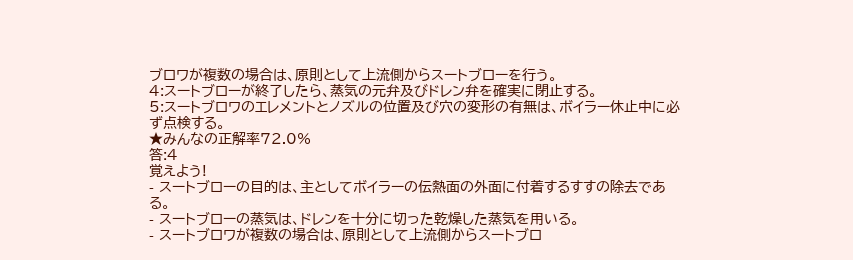ブロワが複数の場合は、原則として上流側からスートブローを行う。
4:スートブローが終了したら、蒸気の元弁及びドレン弁を確実に閉止する。
5:スートブロワのエレメントとノズルの位置及び穴の変形の有無は、ボイラー休止中に必ず点検する。
★みんなの正解率72.0%
答:4
覚えよう!
- スートブローの目的は、主としてボイラーの伝熱面の外面に付着するすすの除去である。
- スートブローの蒸気は、ドレンを十分に切った乾燥した蒸気を用いる。
- スートブロワが複数の場合は、原則として上流側からスートブロ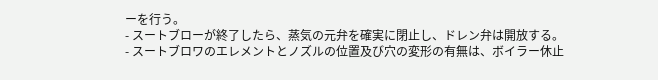ーを行う。
- スートブローが終了したら、蒸気の元弁を確実に閉止し、ドレン弁は開放する。
- スートブロワのエレメントとノズルの位置及び穴の変形の有無は、ボイラー休止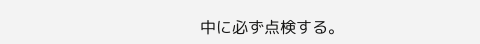中に必ず点検する。